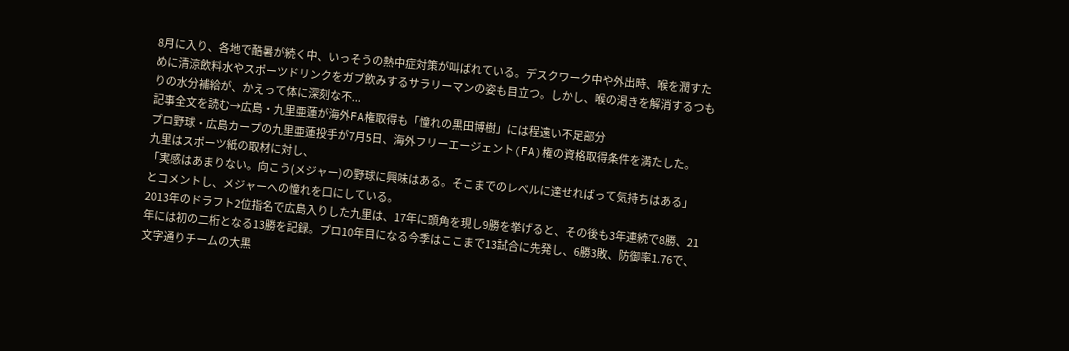8月に入り、各地で酷暑が続く中、いっそうの熱中症対策が叫ばれている。デスクワーク中や外出時、喉を潤すために清涼飲料水やスポーツドリンクをガブ飲みするサラリーマンの姿も目立つ。しかし、喉の渇きを解消するつもりの水分補給が、かえって体に深刻な不...
記事全文を読む→広島・九里亜蓮が海外FA権取得も「憧れの黒田博樹」には程遠い不足部分
プロ野球・広島カープの九里亜蓮投手が7月5日、海外フリーエージェント(FA)権の資格取得条件を満たした。
九里はスポーツ紙の取材に対し、
「実感はあまりない。向こう(メジャー)の野球に興味はある。そこまでのレベルに達せればって気持ちはある」
とコメントし、メジャーへの憧れを口にしている。
2013年のドラフト2位指名で広島入りした九里は、17年に頭角を現し9勝を挙げると、その後も3年連続で8勝、21年には初の二桁となる13勝を記録。プロ10年目になる今季はここまで13試合に先発し、6勝3敗、防御率1.76で、文字通りチームの大黒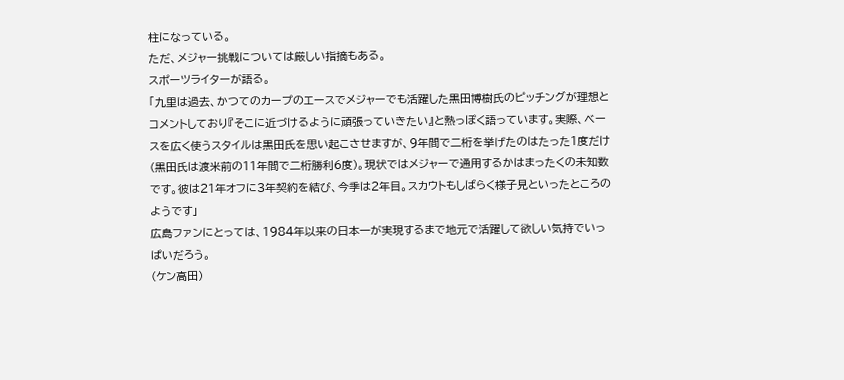柱になっている。
ただ、メジャー挑戦については厳しい指摘もある。
スポーツライターが語る。
「九里は過去、かつてのカープのエースでメジャーでも活躍した黒田博樹氏のピッチングが理想とコメントしており『そこに近づけるように頑張っていきたい』と熱っぽく語っています。実際、ベースを広く使うスタイルは黒田氏を思い起こさせますが、9年間で二桁を挙げたのはたった1度だけ(黒田氏は渡米前の11年間で二桁勝利6度)。現状ではメジャーで通用するかはまったくの未知数です。彼は21年オフに3年契約を結び、今季は2年目。スカウトもしばらく様子見といったところのようです」
広島ファンにとっては、1984年以来の日本一が実現するまで地元で活躍して欲しい気持でいっぱいだろう。
(ケン高田)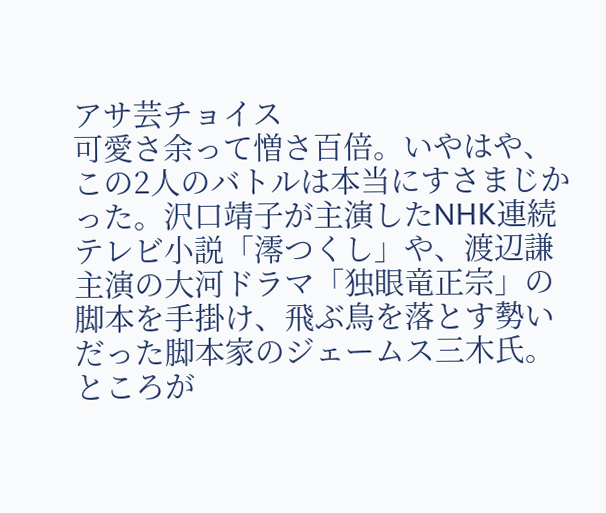アサ芸チョイス
可愛さ余って憎さ百倍。いやはや、この2人のバトルは本当にすさまじかった。沢口靖子が主演したNHK連続テレビ小説「澪つくし」や、渡辺謙主演の大河ドラマ「独眼竜正宗」の脚本を手掛け、飛ぶ鳥を落とす勢いだった脚本家のジェームス三木氏。ところが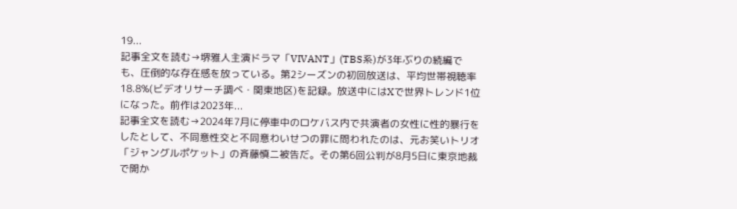19...
記事全文を読む→堺雅人主演ドラマ「VIVANT」(TBS系)が3年ぶりの続編でも、圧倒的な存在感を放っている。第2シーズンの初回放送は、平均世帯視聴率18.8%(ビデオリサーチ調べ・関東地区)を記録。放送中にはXで世界トレンド1位になった。前作は2023年...
記事全文を読む→2024年7月に停車中のロケバス内で共演者の女性に性的暴行をしたとして、不同意性交と不同意わいせつの罪に問われたのは、元お笑いトリオ「ジャングルポケット」の斉藤慎二被告だ。その第6回公判が8月5日に東京地裁で開か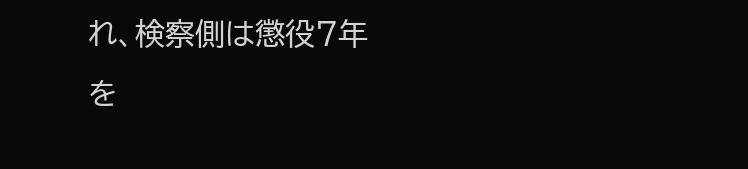れ、検察側は懲役7年を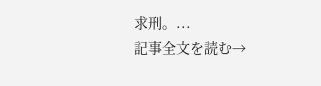求刑。...
記事全文を読む→